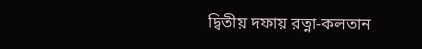দ্বিতীয় দফায় রত্না-কলতান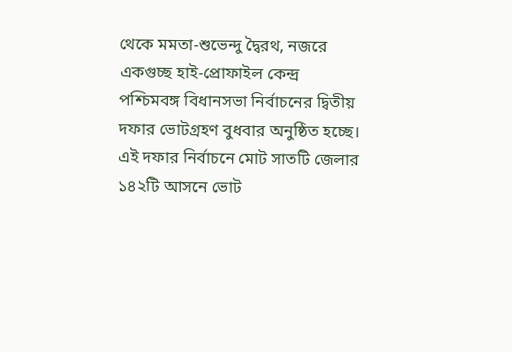থেকে মমতা-শুভেন্দু দ্বৈরথ, নজরে একগুচ্ছ হাই-প্রোফাইল কেন্দ্র
পশ্চিমবঙ্গ বিধানসভা নির্বাচনের দ্বিতীয় দফার ভোটগ্রহণ বুধবার অনুষ্ঠিত হচ্ছে। এই দফার নির্বাচনে মোট সাতটি জেলার ১৪২টি আসনে ভোট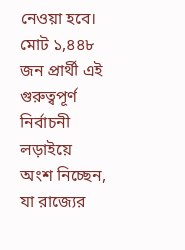নেওয়া হবে। মোট ১,৪৪৮ জন প্রার্থী এই গুরুত্বপূর্ণ নির্বাচনী লড়াইয়ে অংশ নিচ্ছেন, যা রাজ্যের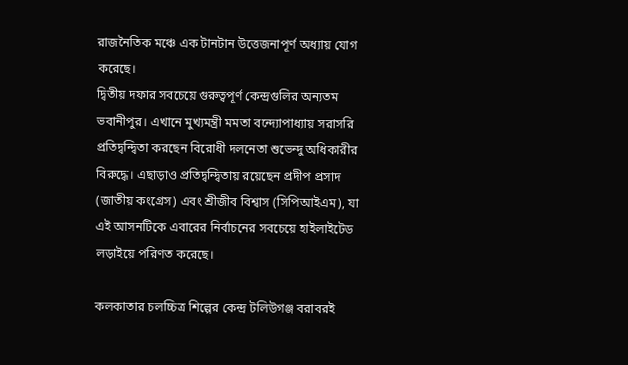রাজনৈতিক মঞ্চে এক টানটান উত্তেজনাপূর্ণ অধ্যায় যোগ করেছে।
দ্বিতীয় দফার সবচেয়ে গুরুত্বপূর্ণ কেন্দ্রগুলির অন্যতম ভবানীপুর। এখানে মুখ্যমন্ত্রী মমতা বন্দ্যোপাধ্যায় সরাসরি প্রতিদ্বন্দ্বিতা করছেন বিরোধী দলনেতা শুভেন্দু অধিকারীর বিরুদ্ধে। এছাড়াও প্রতিদ্বন্দ্বিতায় রয়েছেন প্রদীপ প্রসাদ (জাতীয় কংগ্রেস) এবং শ্রীজীব বিশ্বাস (সিপিআইএম), যা এই আসনটিকে এবারের নির্বাচনের সবচেয়ে হাইলাইটেড লড়াইয়ে পরিণত করেছে।

কলকাতার চলচ্চিত্র শিল্পের কেন্দ্র টলিউগঞ্জ বরাবরই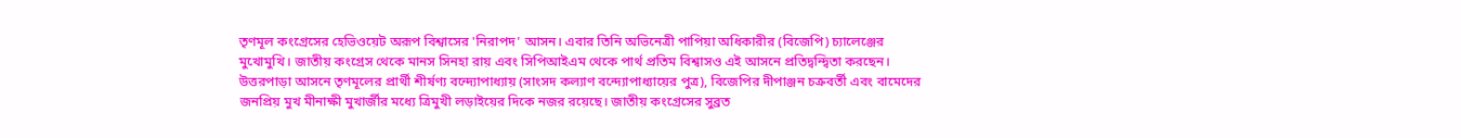তৃণমূল কংগ্রেসের হেভিওয়েট অরূপ বিশ্বাসের 'নিরাপদ' আসন। এবার তিনি অভিনেত্রী পাপিয়া অধিকারীর (বিজেপি) চ্যালেঞ্জের মুখোমুখি। জাতীয় কংগ্রেস থেকে মানস সিনহা রায় এবং সিপিআইএম থেকে পার্থ প্রতিম বিশ্বাসও এই আসনে প্রতিদ্বন্দ্বিতা করছেন।
উত্তরপাড়া আসনে তৃণমূলের প্রার্থী শীর্ষণ্য বন্দ্যোপাধ্যায় (সাংসদ কল্যাণ বন্দ্যোপাধ্যায়ের পুত্র), বিজেপির দীপাঞ্জন চক্রবর্তী এবং বামেদের জনপ্রিয় মুখ মীনাক্ষী মুখার্জীর মধ্যে ত্রিমুখী লড়াইয়ের দিকে নজর রয়েছে। জাতীয় কংগ্রেসের সুব্রত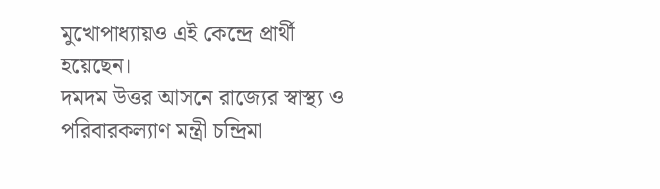মুখোপাধ্যায়ও এই কেন্দ্রে প্রার্থী হয়েছেন।
দমদম উত্তর আসনে রাজ্যের স্বাস্থ্য ও পরিবারকল্যাণ মন্ত্রী চন্দ্রিমা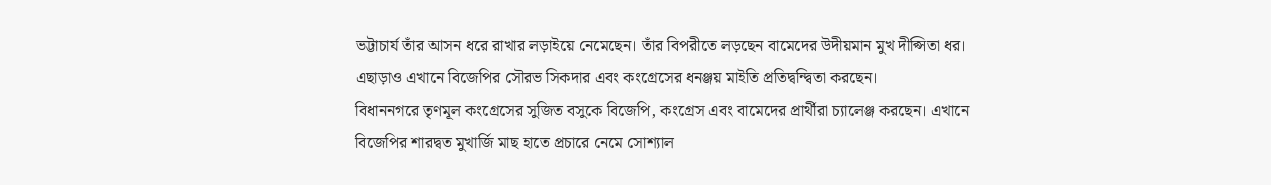ভট্টাচার্য তাঁর আসন ধরে রাখার লড়াইয়ে নেমেছেন। তাঁর বিপরীতে লড়ছেন বামেদের উদীয়মান মুখ দীপ্সিতা ধর। এছাড়াও এখানে বিজেপির সৌরভ সিকদার এবং কংগ্রেসের ধনঞ্জয় মাইতি প্রতিদ্বন্দ্বিতা করছেন।
বিধাননগরে তৃণমূল কংগ্রেসের সুজিত বসুকে বিজেপি, কংগ্রেস এবং বামেদের প্রার্থীরা চ্যালেঞ্জ করছেন। এখানে বিজেপির শারদ্বত মুখার্জি মাছ হাতে প্রচারে নেমে সোশ্যাল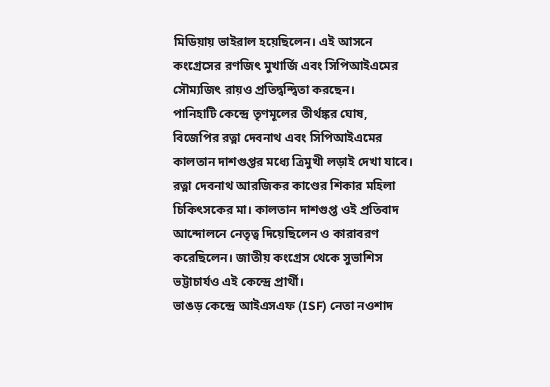মিডিয়ায় ভাইরাল হয়েছিলেন। এই আসনে কংগ্রেসের রণজিৎ মুখার্জি এবং সিপিআইএমের সৌম্যজিৎ রায়ও প্রতিদ্বন্দ্বিতা করছেন।
পানিহাটি কেন্দ্রে তৃণমূলের তীর্থঙ্কর ঘোষ, বিজেপির রত্না দেবনাথ এবং সিপিআইএমের কালতান দাশগুপ্তর মধ্যে ত্রিমুখী লড়াই দেখা যাবে। রত্না দেবনাথ আরজিকর কাণ্ডের শিকার মহিলা চিকিৎসকের মা। কালতান দাশগুপ্ত ওই প্রতিবাদ আন্দোলনে নেতৃত্ব দিয়েছিলেন ও কারাবরণ করেছিলেন। জাতীয় কংগ্রেস থেকে সুভাশিস ভট্টাচার্যও এই কেন্দ্রে প্রার্থী।
ভাঙড় কেন্দ্রে আইএসএফ (ISF) নেতা নওশাদ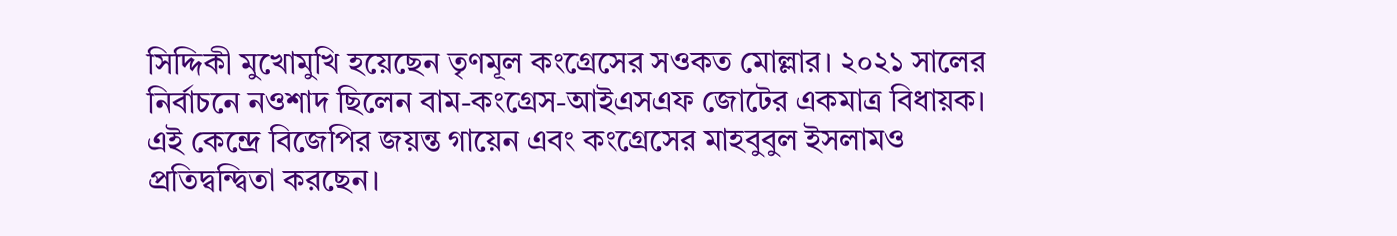সিদ্দিকী মুখোমুখি হয়েছেন তৃণমূল কংগ্রেসের সওকত মোল্লার। ২০২১ সালের নির্বাচনে নওশাদ ছিলেন বাম-কংগ্রেস-আইএসএফ জোটের একমাত্র বিধায়ক। এই কেন্দ্রে বিজেপির জয়ন্ত গায়েন এবং কংগ্রেসের মাহবুবুল ইসলামও প্রতিদ্বন্দ্বিতা করছেন।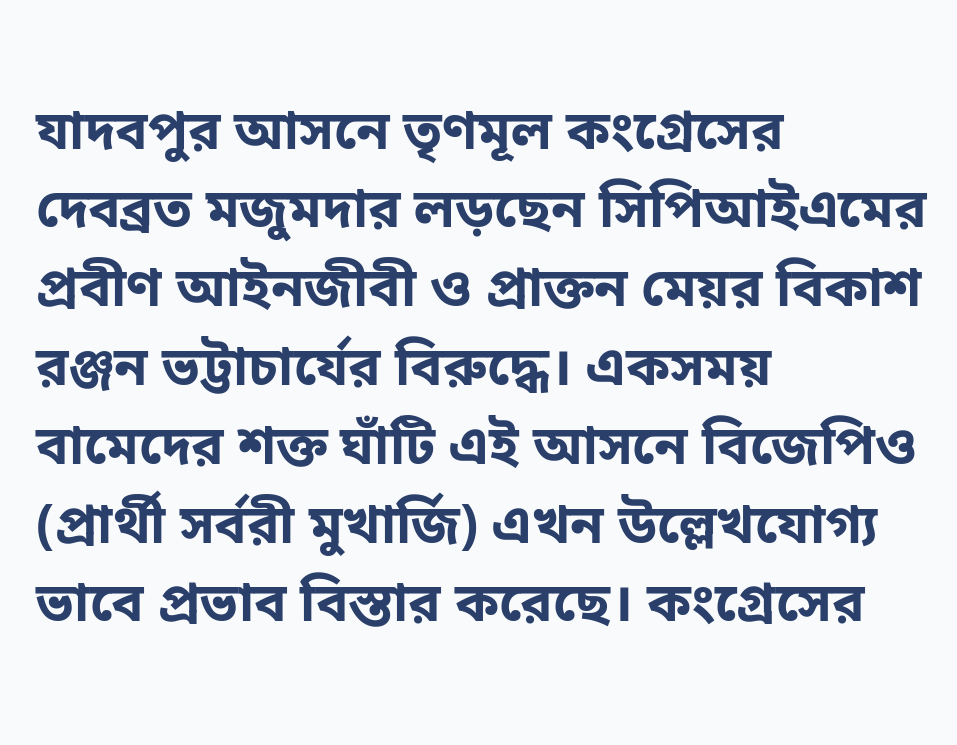যাদবপুর আসনে তৃণমূল কংগ্রেসের দেবব্রত মজুমদার লড়ছেন সিপিআইএমের প্রবীণ আইনজীবী ও প্রাক্তন মেয়র বিকাশ রঞ্জন ভট্টাচার্যের বিরুদ্ধে। একসময় বামেদের শক্ত ঘাঁটি এই আসনে বিজেপিও (প্রার্থী সর্বরী মুখার্জি) এখন উল্লেখযোগ্য ভাবে প্রভাব বিস্তার করেছে। কংগ্রেসের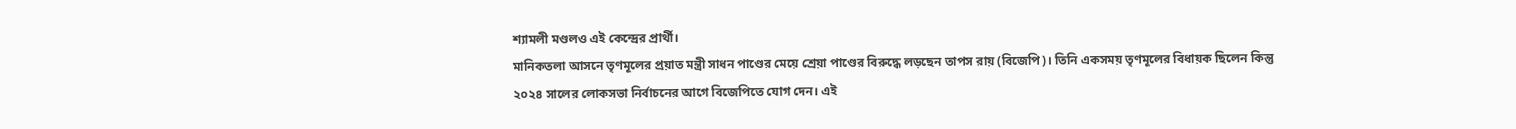শ্যামলী মণ্ডলও এই কেন্দ্রের প্রার্থী।
মানিকতলা আসনে তৃণমূলের প্রয়াত মন্ত্রী সাধন পাণ্ডের মেয়ে শ্রেয়া পাণ্ডের বিরুদ্ধে লড়ছেন তাপস রায় (বিজেপি)। তিনি একসময় তৃণমূলের বিধায়ক ছিলেন কিন্তু ২০২৪ সালের লোকসভা নির্বাচনের আগে বিজেপিতে যোগ দেন। এই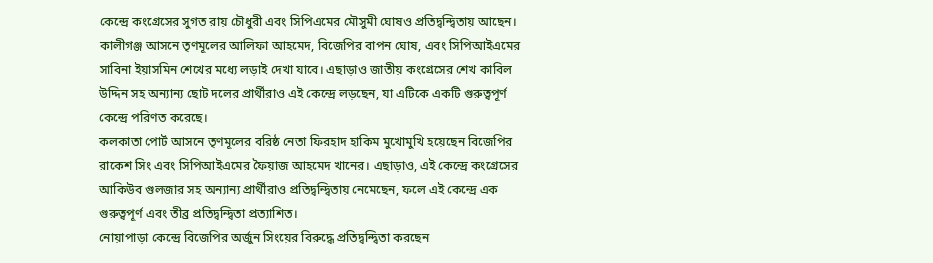কেন্দ্রে কংগ্রেসের সুগত রায় চৌধুরী এবং সিপিএমের মৌসুমী ঘোষও প্রতিদ্বন্দ্বিতায় আছেন।
কালীগঞ্জ আসনে তৃণমূলের আলিফা আহমেদ, বিজেপির বাপন ঘোষ, এবং সিপিআইএমের সাবিনা ইয়াসমিন শেখের মধ্যে লড়াই দেখা যাবে। এছাড়াও জাতীয় কংগ্রেসের শেখ কাবিল উদ্দিন সহ অন্যান্য ছোট দলের প্রার্থীরাও এই কেন্দ্রে লড়ছেন, যা এটিকে একটি গুরুত্বপূর্ণ কেন্দ্রে পরিণত করেছে।
কলকাতা পোর্ট আসনে তৃণমূলের বরিষ্ঠ নেতা ফিরহাদ হাকিম মুখোমুখি হয়েছেন বিজেপির রাকেশ সিং এবং সিপিআইএমের ফৈয়াজ আহমেদ খানের। এছাড়াও, এই কেন্দ্রে কংগ্রেসের আকিউব গুলজার সহ অন্যান্য প্রার্থীরাও প্রতিদ্বন্দ্বিতায় নেমেছেন, ফলে এই কেন্দ্রে এক গুরুত্বপূর্ণ এবং তীব্র প্রতিদ্বন্দ্বিতা প্রত্যাশিত।
নোয়াপাড়া কেন্দ্রে বিজেপির অর্জুন সিংয়ের বিরুদ্ধে প্রতিদ্বন্দ্বিতা করছেন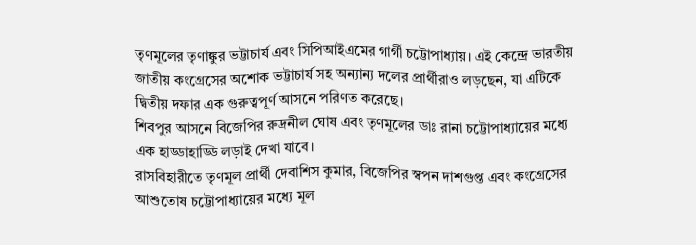তৃণমূলের তৃণাঙ্কুর ভট্টাচার্য এবং সিপিআইএমের গার্গী চট্টোপাধ্যায়। এই কেন্দ্রে ভারতীয় জাতীয় কংগ্রেসের অশোক ভট্টাচার্য সহ অন্যান্য দলের প্রার্থীরাও লড়ছেন, যা এটিকে দ্বিতীয় দফার এক গুরুত্বপূর্ণ আসনে পরিণত করেছে।
শিবপুর আসনে বিজেপির রুদ্রনীল ঘোষ এবং তৃণমূলের ডাঃ রানা চট্টোপাধ্যায়ের মধ্যে এক হাড্ডাহাড্ডি লড়াই দেখা যাবে।
রাসবিহারীতে তৃণমূল প্রার্থী দেবাশিস কুমার, বিজেপির স্বপন দাশগুপ্ত এবং কংগ্রেসের আশুতোষ চট্টোপাধ্যায়ের মধ্যে মূল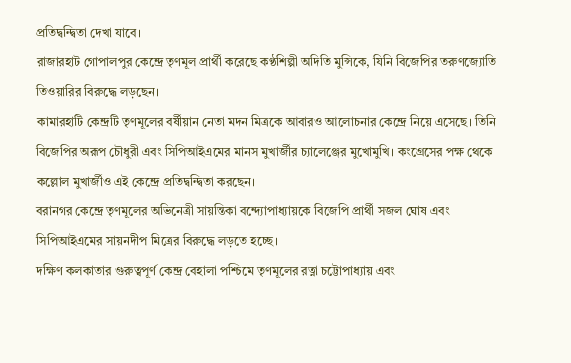প্রতিদ্বন্দ্বিতা দেখা যাবে।
রাজারহাট গোপালপুর কেন্দ্রে তৃণমূল প্রার্থী করেছে কণ্ঠশিল্পী অদিতি মুন্সিকে, যিনি বিজেপির তরুণজ্যোতি তিওয়ারির বিরুদ্ধে লড়ছেন।
কামারহাটি কেন্দ্রটি তৃণমূলের বর্ষীয়ান নেতা মদন মিত্রকে আবারও আলোচনার কেন্দ্রে নিয়ে এসেছে। তিনি বিজেপির অরূপ চৌধুরী এবং সিপিআইএমের মানস মুখার্জীর চ্যালেঞ্জের মুখোমুখি। কংগ্রেসের পক্ষ থেকে কল্লোল মুখার্জীও এই কেন্দ্রে প্রতিদ্বন্দ্বিতা করছেন।
বরানগর কেন্দ্রে তৃণমূলের অভিনেত্রী সায়ন্তিকা বন্দ্যোপাধ্যায়কে বিজেপি প্রার্থী সজল ঘোষ এবং সিপিআইএমের সায়নদীপ মিত্রের বিরুদ্ধে লড়তে হচ্ছে।
দক্ষিণ কলকাতার গুরুত্বপূর্ণ কেন্দ্র বেহালা পশ্চিমে তৃণমূলের রত্না চট্টোপাধ্যায় এবং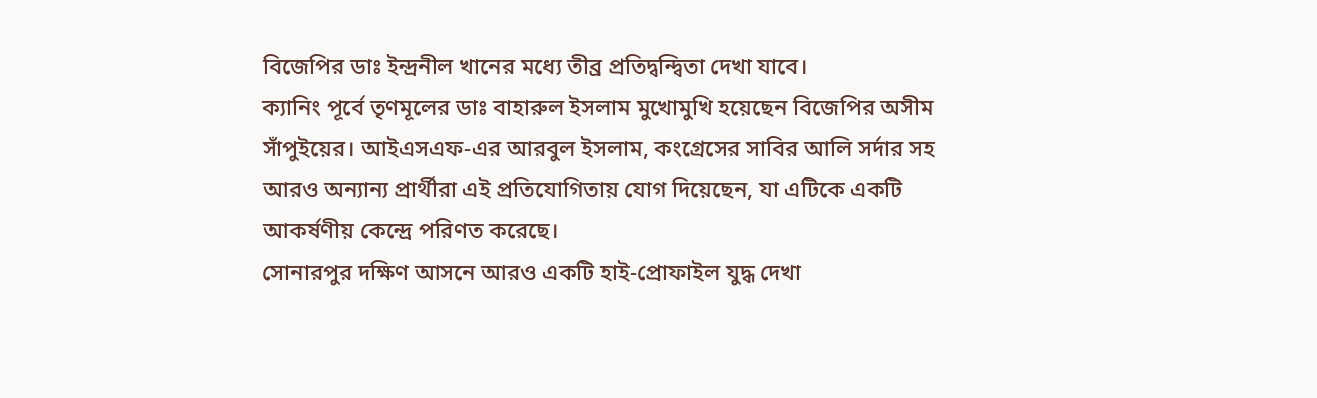বিজেপির ডাঃ ইন্দ্রনীল খানের মধ্যে তীব্র প্রতিদ্বন্দ্বিতা দেখা যাবে।
ক্যানিং পূর্বে তৃণমূলের ডাঃ বাহারুল ইসলাম মুখোমুখি হয়েছেন বিজেপির অসীম সাঁপুইয়ের। আইএসএফ-এর আরবুল ইসলাম, কংগ্রেসের সাবির আলি সর্দার সহ আরও অন্যান্য প্রার্থীরা এই প্রতিযোগিতায় যোগ দিয়েছেন, যা এটিকে একটি আকর্ষণীয় কেন্দ্রে পরিণত করেছে।
সোনারপুর দক্ষিণ আসনে আরও একটি হাই-প্রোফাইল যুদ্ধ দেখা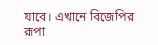যাবে। এখানে বিজেপির রূপা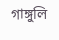গাঙ্গুলি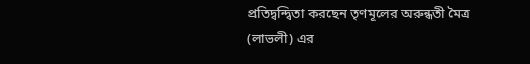প্রতিদ্বন্দ্বিতা করছেন তৃণমূলের অরুন্ধতী মৈত্র (লাভলী) এর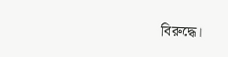বিরুদ্ধে।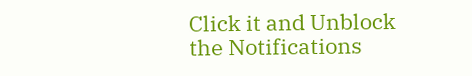Click it and Unblock the Notifications